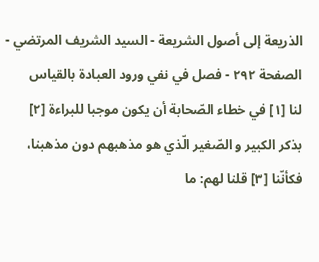الذريعة إلى أصول الشريعة - السيد الشريف المرتضي - الصفحة ٢٩٢ - فصل في نفي ورود العبادة بالقياس
لنا [١] في خطاء الصّحابة أن يكون موجبا للبراءة [٢] بذكر الكبير و الصّغير الّذي هو مذهبهم دون مذهبنا، فكأنّنا [٣] قلنا لهم: ما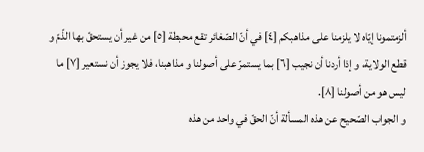ألزمتمونا إيّاه لا يلزمنا على مذاهبكم [٤] في أنّ الصّغائر تقع محبطة [٥] من غير أن يستحقّ بها الذّمّ و قطع الولاية، و إذا أردنا أن نجيب [٦] بما يستمرّ على أصولنا و مذاهبنا، فلا يجوز أن نستعير [٧] ما ليس هو من أصولنا [٨].
و الجواب الصّحيح عن هذه المسألة أنّ الحقّ في واحد من هذه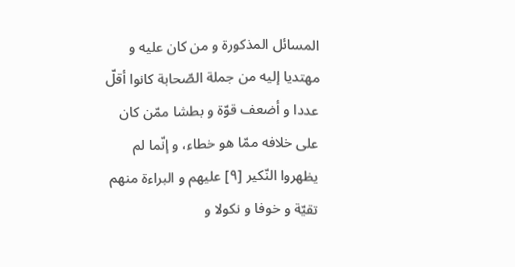المسائل المذكورة و من كان عليه و مهتديا إليه من جملة الصّحابة كانوا أقلّ عددا و أضعف قوّة و بطشا ممّن كان على خلافه ممّا هو خطاء، و إنّما لم يظهروا النّكير [٩] عليهم و البراءة منهم تقيّة و خوفا و نكولا و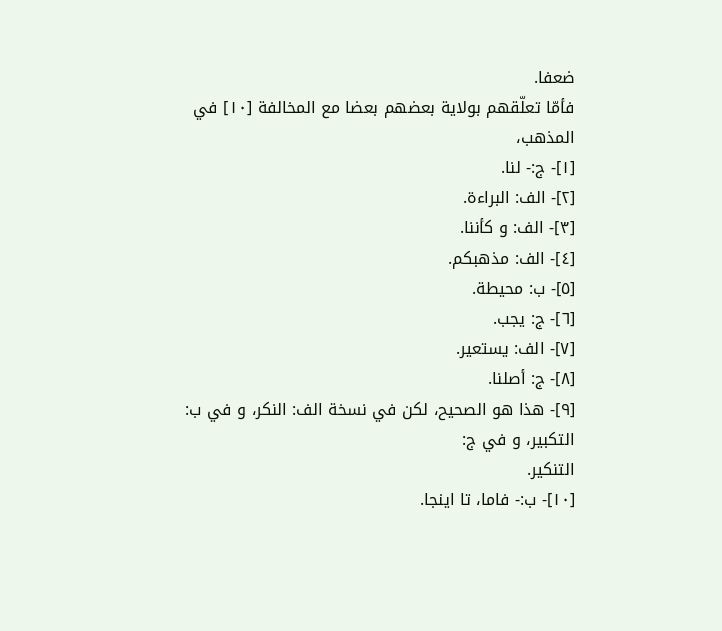ضعفا.
فأمّا تعلّقهم بولاية بعضهم بعضا مع المخالفة [١٠] في المذهب،
[١]- ج:- لنا.
[٢]- الف: البراءة.
[٣]- الف: و كأننا.
[٤]- الف: مذهبكم.
[٥]- ب: محيطة.
[٦]- ج: يجب.
[٧]- الف: يستعير.
[٨]- ج: أصلنا.
[٩]- هذا هو الصحيح، لكن في نسخة الف: النكر، و في ب: التكبير، و في ج:
التنكير.
[١٠]- ب:- فاما، تا اينجا.